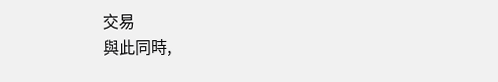交易
與此同時,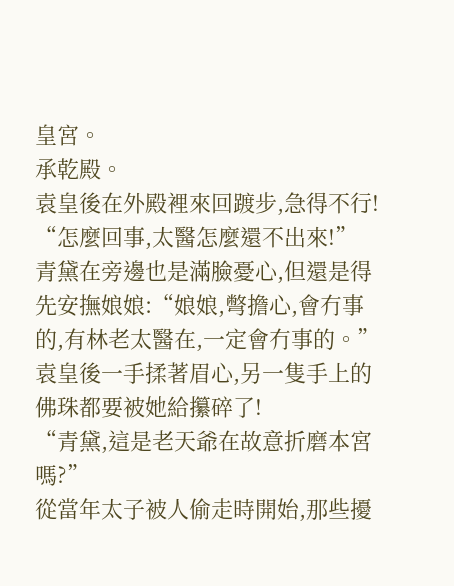皇宮。
承乾殿。
袁皇後在外殿裡來回踱步,急得不行!
“怎麼回事,太醫怎麼還不出來!”
青黛在旁邊也是滿臉憂心,但還是得先安撫娘娘:“娘娘,彆擔心,會冇事的,有林老太醫在,一定會冇事的。”
袁皇後一手揉著眉心,另一隻手上的佛珠都要被她給攥碎了!
“青黛,這是老天爺在故意折磨本宮嗎?”
從當年太子被人偷走時開始,那些擾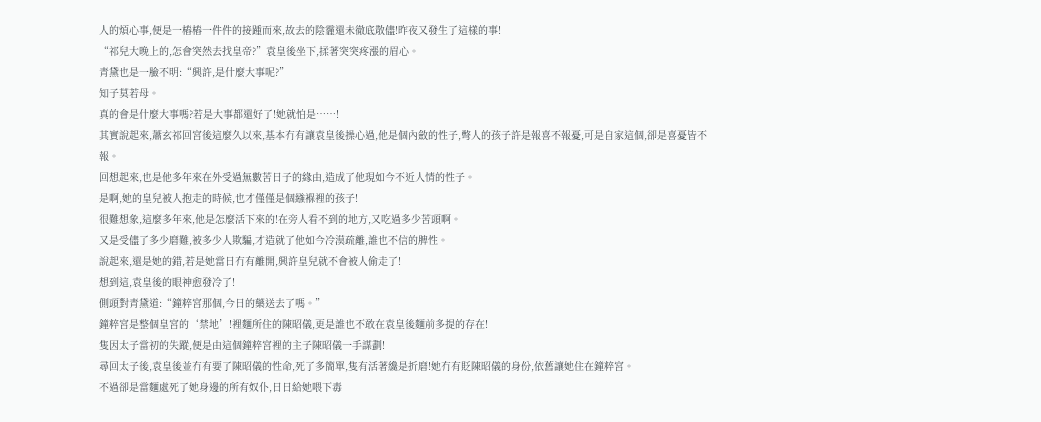人的煩心事,便是一樁樁一件件的接踵而來,故去的陰霾還未徹底散儘!昨夜又發生了這樣的事!
“祁兒大晚上的,怎會突然去找皇帝?”袁皇後坐下,揉著突突疼漲的眉心。
青黛也是一臉不明:“興許,是什麼大事呢?”
知子莫若母。
真的會是什麼大事嗎?若是大事都還好了!她就怕是……!
其實說起來,蕭玄祁回宮後這麼久以來,基本冇有讓袁皇後操心過,他是個內斂的性子,彆人的孩子許是報喜不報憂,可是自家這個,卻是喜憂皆不報。
回想起來,也是他多年來在外受過無數苦日子的緣由,造成了他現如今不近人情的性子。
是啊,她的皇兒被人抱走的時候,也才僅僅是個繈褓裡的孩子!
很難想象,這麼多年來,他是怎麼活下來的!在旁人看不到的地方,又吃過多少苦頭啊。
又是受儘了多少磨難,被多少人欺騙,才造就了他如今冷漠疏離,誰也不信的脾性。
說起來,還是她的錯,若是她當日冇有離開,興許皇兒就不會被人偷走了!
想到這,袁皇後的眼神愈發冷了!
側頭對青黛道:“鐘粹宮那個,今日的藥送去了嗎。”
鐘粹宮是整個皇宮的‘禁地’!裡麵所住的陳昭儀,更是誰也不敢在袁皇後麵前多提的存在!
隻因太子當初的失蹤,便是由這個鐘粹宮裡的主子陳昭儀一手謀劃!
尋回太子後,袁皇後並冇有要了陳昭儀的性命,死了多簡單,隻有活著纔是折磨!她冇有貶陳昭儀的身份,依舊讓她住在鐘粹宮。
不過卻是當麵處死了她身邊的所有奴仆,日日給她喂下毒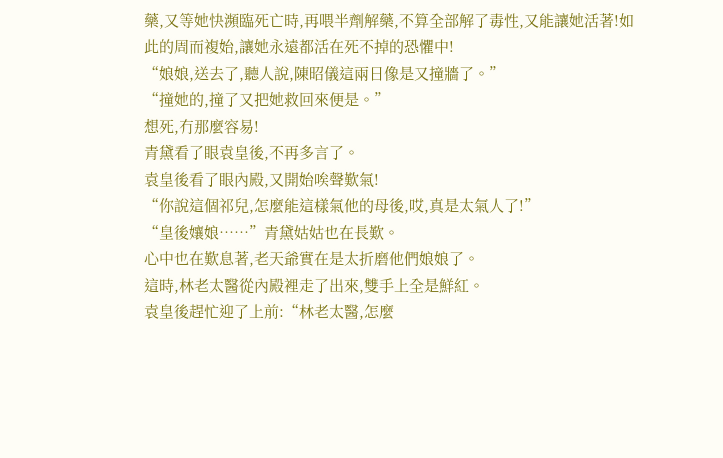藥,又等她快瀕臨死亡時,再喂半劑解藥,不算全部解了毒性,又能讓她活著!如此的周而複始,讓她永遠都活在死不掉的恐懼中!
“娘娘,送去了,聽人說,陳昭儀這兩日像是又撞牆了。”
“撞她的,撞了又把她救回來便是。”
想死,冇那麼容易!
青黛看了眼袁皇後,不再多言了。
袁皇後看了眼內殿,又開始唉聲歎氣!
“你說這個祁兒,怎麼能這樣氣他的母後,哎,真是太氣人了!”
“皇後孃娘……”青黛姑姑也在長歎。
心中也在歎息著,老天爺實在是太折磨他們娘娘了。
這時,林老太醫從內殿裡走了出來,雙手上全是鮮紅。
袁皇後趕忙迎了上前:“林老太醫,怎麼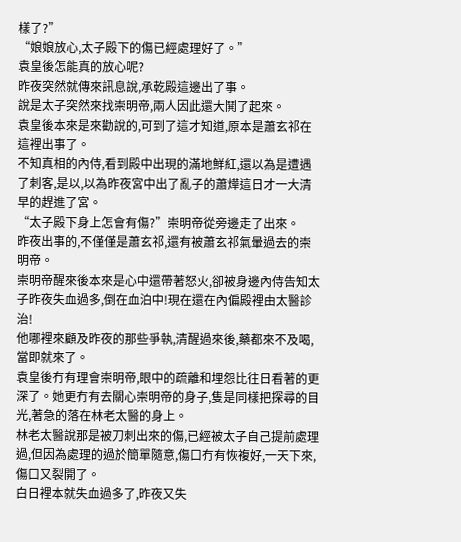樣了?”
“娘娘放心,太子殿下的傷已經處理好了。”
袁皇後怎能真的放心呢?
昨夜突然就傳來訊息說,承乾殿這邊出了事。
說是太子突然來找崇明帝,兩人因此還大鬨了起來。
袁皇後本來是來勸說的,可到了這才知道,原本是蕭玄祁在這裡出事了。
不知真相的內侍,看到殿中出現的滿地鮮紅,還以為是遭遇了刺客,是以,以為昨夜宮中出了亂子的蕭燁這日才一大清早的趕進了宮。
“太子殿下身上怎會有傷?”崇明帝從旁邊走了出來。
昨夜出事的,不僅僅是蕭玄祁,還有被蕭玄祁氣暈過去的崇明帝。
崇明帝醒來後本來是心中還帶著怒火,卻被身邊內侍告知太子昨夜失血過多,倒在血泊中!現在還在內偏殿裡由太醫診治!
他哪裡來顧及昨夜的那些爭執,清醒過來後,藥都來不及喝,當即就來了。
袁皇後冇有理會崇明帝,眼中的疏離和埋怨比往日看著的更深了。她更冇有去關心崇明帝的身子,隻是同樣把探尋的目光,著急的落在林老太醫的身上。
林老太醫說那是被刀刺出來的傷,已經被太子自己提前處理過,但因為處理的過於簡單隨意,傷口冇有恢複好,一天下來,傷口又裂開了。
白日裡本就失血過多了,昨夜又失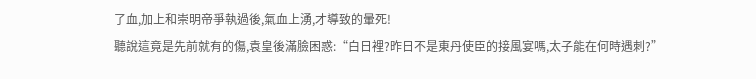了血,加上和崇明帝爭執過後,氣血上湧,才導致的暈死!
聽說這竟是先前就有的傷,袁皇後滿臉困惑:“白日裡?昨日不是東丹使臣的接風宴嗎,太子能在何時遇刺?”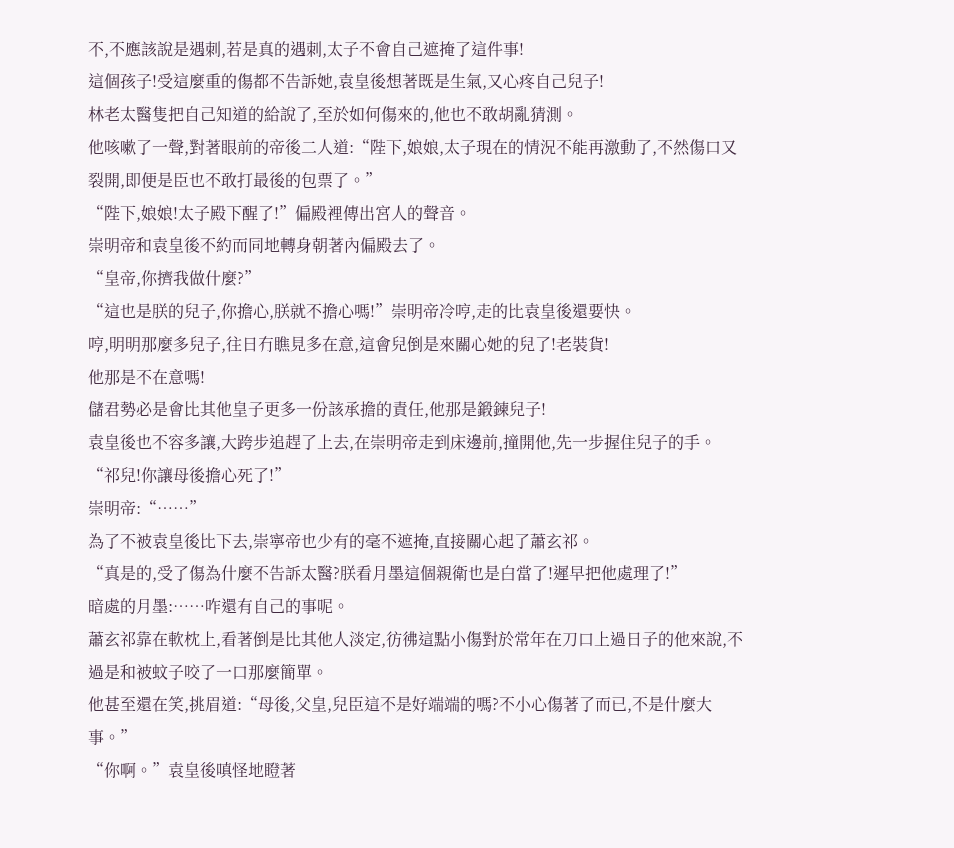不,不應該說是遇刺,若是真的遇刺,太子不會自己遮掩了這件事!
這個孩子!受這麼重的傷都不告訴她,袁皇後想著既是生氣,又心疼自己兒子!
林老太醫隻把自己知道的給說了,至於如何傷來的,他也不敢胡亂猜測。
他咳嗽了一聲,對著眼前的帝後二人道:“陛下,娘娘,太子現在的情況不能再激動了,不然傷口又裂開,即便是臣也不敢打最後的包票了。”
“陛下,娘娘!太子殿下醒了!”偏殿裡傳出宮人的聲音。
崇明帝和袁皇後不約而同地轉身朝著內偏殿去了。
“皇帝,你擠我做什麼?”
“這也是朕的兒子,你擔心,朕就不擔心嗎!”崇明帝冷哼,走的比袁皇後還要快。
哼,明明那麼多兒子,往日冇瞧見多在意,這會兒倒是來關心她的兒了!老裝貨!
他那是不在意嗎!
儲君勢必是會比其他皇子更多一份該承擔的責任,他那是鍛鍊兒子!
袁皇後也不容多讓,大跨步追趕了上去,在崇明帝走到床邊前,撞開他,先一步握住兒子的手。
“祁兒!你讓母後擔心死了!”
崇明帝:“……”
為了不被袁皇後比下去,崇寧帝也少有的毫不遮掩,直接關心起了蕭玄祁。
“真是的,受了傷為什麼不告訴太醫?朕看月墨這個親衛也是白當了!遲早把他處理了!”
暗處的月墨:……咋還有自己的事呢。
蕭玄祁靠在軟枕上,看著倒是比其他人淡定,彷彿這點小傷對於常年在刀口上過日子的他來說,不過是和被蚊子咬了一口那麼簡單。
他甚至還在笑,挑眉道:“母後,父皇,兒臣這不是好端端的嗎?不小心傷著了而已,不是什麼大事。”
“你啊。”袁皇後嗔怪地瞪著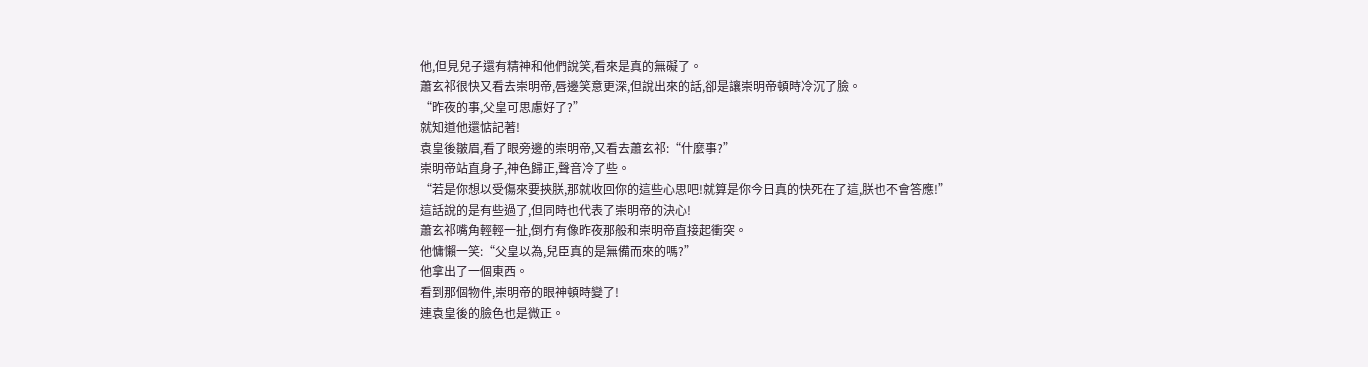他,但見兒子還有精神和他們說笑,看來是真的無礙了。
蕭玄祁很快又看去崇明帝,唇邊笑意更深,但說出來的話,卻是讓崇明帝頓時冷沉了臉。
“昨夜的事,父皇可思慮好了?”
就知道他還惦記著!
袁皇後皺眉,看了眼旁邊的崇明帝,又看去蕭玄祁:“什麼事?”
崇明帝站直身子,神色歸正,聲音冷了些。
“若是你想以受傷來要挾朕,那就收回你的這些心思吧!就算是你今日真的快死在了這,朕也不會答應!”
這話說的是有些過了,但同時也代表了崇明帝的決心!
蕭玄祁嘴角輕輕一扯,倒冇有像昨夜那般和崇明帝直接起衝突。
他慵懶一笑:“父皇以為,兒臣真的是無備而來的嗎?”
他拿出了一個東西。
看到那個物件,崇明帝的眼神頓時變了!
連袁皇後的臉色也是微正。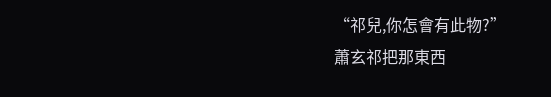“祁兒,你怎會有此物?”
蕭玄祁把那東西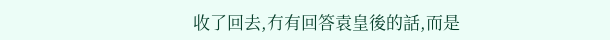收了回去,冇有回答袁皇後的話,而是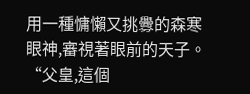用一種慵懶又挑釁的森寒眼神,審視著眼前的天子。
“父皇,這個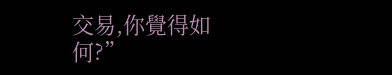交易,你覺得如何?”